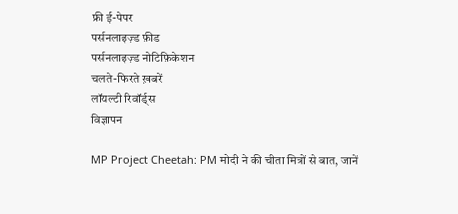फ्री ई-पेपर
पर्सनलाइज़्ड फ़ीड
पर्सनलाइज़्ड नोटिफ़िकेशन
चलते-फिरते ख़बरें
लॉयल्टी रिवॉर्ड्स
विज्ञापन

MP Project Cheetah: PM मोदी ने की चीता मित्रों से बात, जानें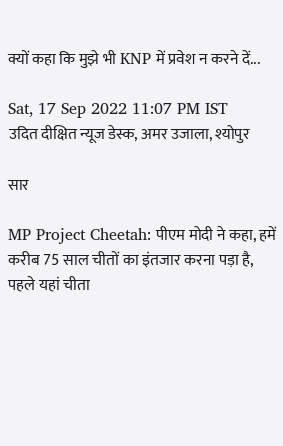क्यों कहा कि मुझे भी KNP में प्रवेश न करने दें...

Sat, 17 Sep 2022 11:07 PM IST
उदित दीक्षित न्यूज डेस्क, अमर उजाला, श्योपुर

सार

MP Project Cheetah: पीएम मोदी ने कहा, हमें करीब 75 साल चीतों का इंतजार करना पड़ा है, पहले यहां चीता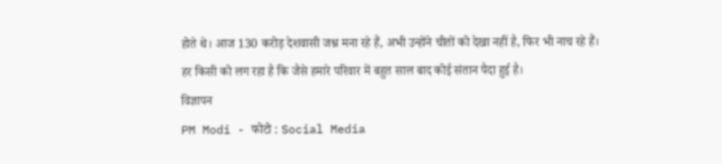होते थे। आज 130 करोड़ देशवासी जश्न मना रहे हैं, अभी उन्होंने चीतों को देखा नहीं है, फिर भी नाच रहे हैं। हर किसी को लग रहा है कि जैसे हमारे परिवार में बहुत साल बाद कोई संतान पैदा हुई है।
विज्ञापन
PM Modi - फोटो : Social Media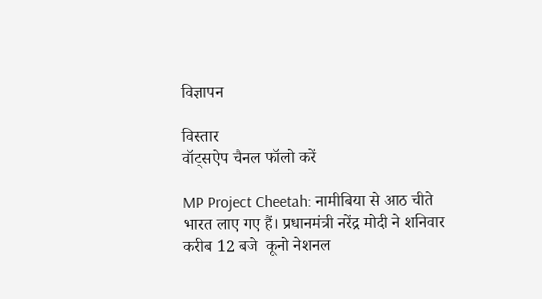विज्ञापन

विस्तार
वॉट्सऐप चैनल फॉलो करें

MP Project Cheetah: नामीबिया से आठ चीते भारत लाए गए हैं। प्रधानमंत्री नरेंद्र मोदी ने शनिवार करीब 12 बजे  कूनो नेशनल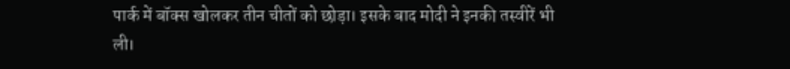पार्क में बॉक्स खोलकर तीन चीतों को छोड़ा। इसके बाद मोदी ने इनकी तस्वीरें भी ली।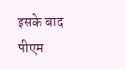इसके बाद पीएम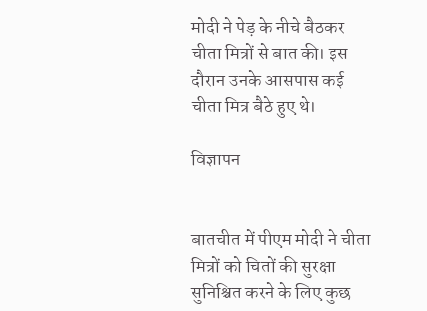मोदी ने पेड़ के नीचे बैठकर चीता मित्रों से बात की। इस दौरान उनके आसपास कई चीता मित्र बैठे हुए थे।

विज्ञापन


बातचीत में पीएम मोदी ने चीता मित्रों को चितों की सुरक्षा सुनिश्चित करने के लिए कुछ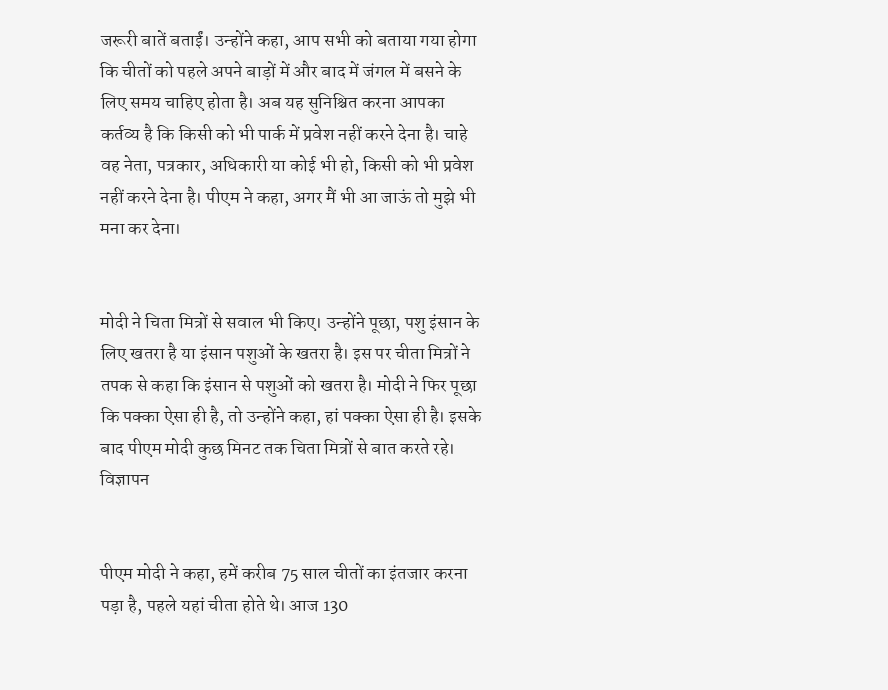जरूरी बातें बताईं। उन्होंने कहा, आप सभी को बताया गया होगा कि चीतों को पहले अपने बाड़ों में और बाद में जंगल में बसने के लिए समय चाहिए होता है। अब यह सुनिश्चित करना आपका कर्तव्य है कि किसी को भी पार्क में प्रवेश नहीं करने देना है। चाहे वह नेता, पत्रकार, अधिकारी या कोई भी हो, किसी को भी प्रवेश नहीं करने देना है। पीएम ने कहा, अगर मैं भी आ जाऊं तो मुझे भी मना कर देना।


मोदी ने चिता मित्रों से सवाल भी किए। उन्होंने पूछा, पशु इंसान के लिए खतरा है या इंसान पशुओं के खतरा है। इस पर चीता मित्रों ने तपक से कहा कि इंसान से पशुओं को खतरा है। मोदी ने फिर पूछा कि पक्का ऐसा ही है, तो उन्होंने कहा, हां पक्का ऐसा ही है। इसके बाद पीएम मोदी कुछ मिनट तक चिता मित्रों से बात करते रहे।
विज्ञापन


पीएम मोदी ने कहा, हमें करीब 75 साल चीतों का इंतजार करना पड़ा है, पहले यहां चीता होते थे। आज 130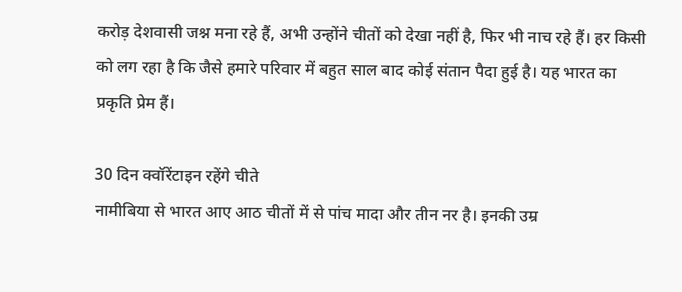करोड़ देशवासी जश्न मना रहे हैं, अभी उन्होंने चीतों को देखा नहीं है, फिर भी नाच रहे हैं। हर किसी को लग रहा है कि जैसे हमारे परिवार में बहुत साल बाद कोई संतान पैदा हुई है। यह भारत का प्रकृति प्रेम हैं।

30 दिन क्वॉरेंटाइन रहेंगे चीते
नामीबिया से भारत आए आठ चीतों में से पांच मादा और तीन नर है। इनकी उम्र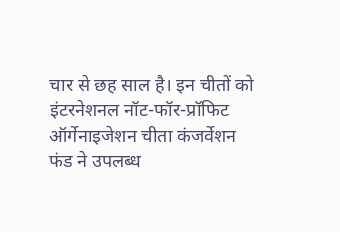चार से छह साल है। इन चीतों को इंटरनेशनल नॉट-फॉर-प्रॉफिट ऑर्गेनाइजेशन चीता कंजर्वेशन फंड ने उपलब्ध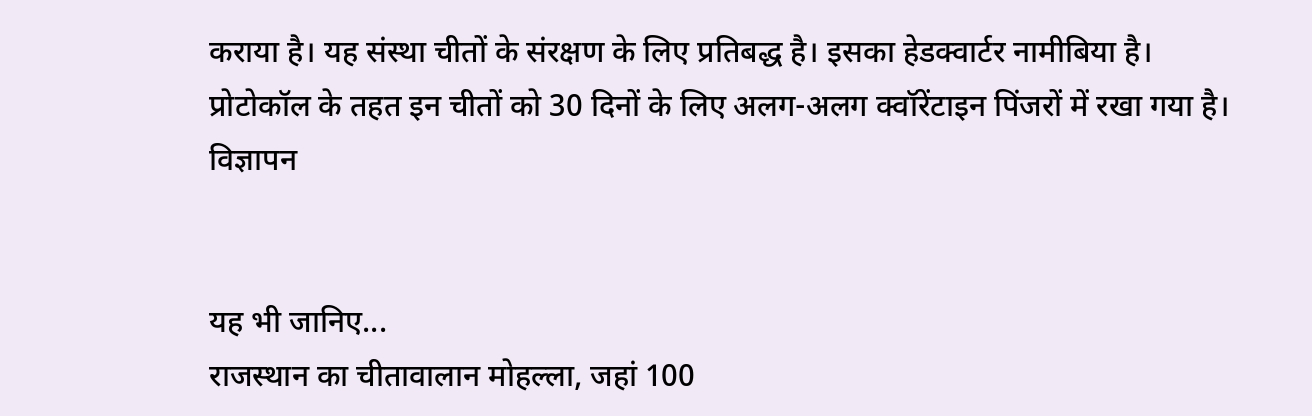कराया है। यह संस्था चीतों के संरक्षण के लिए प्रतिबद्ध है। इसका हेडक्वार्टर नामीबिया है। प्रोटोकॉल के तहत इन चीतों को 30 दिनों के लिए अलग-अलग क्वॉरेंटाइन पिंजरों में रखा गया है।
विज्ञापन


यह भी जानिए...
राजस्थान का चीतावालान मोहल्ला, जहां 100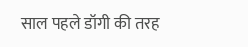साल पहले डॉगी की तरह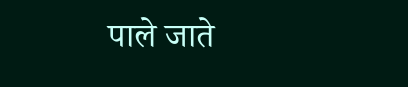पाले जाते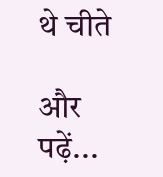थे चीते

और पढ़ें...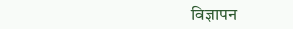विज्ञापन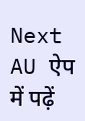Next
AU ऐप में पढ़ें